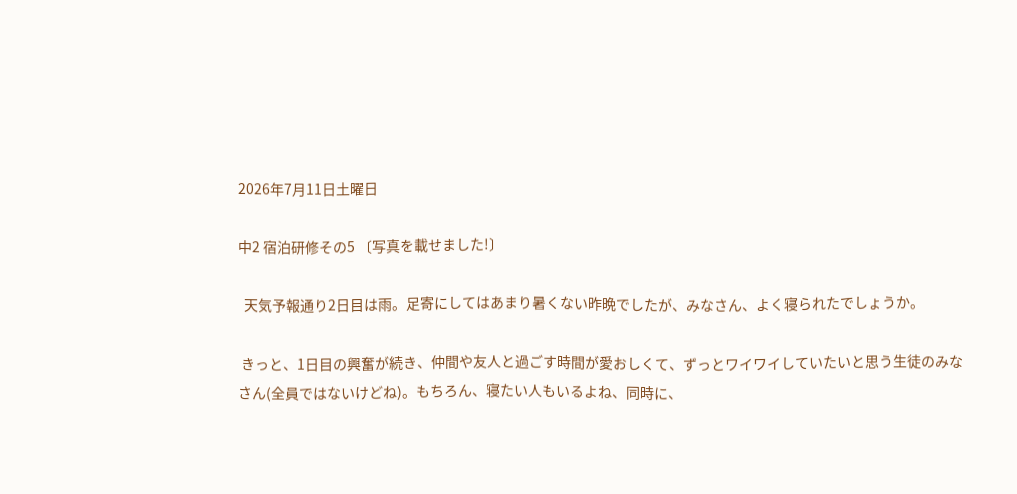2026年7月11日土曜日

中2 宿泊研修その5 〔写真を載せました!〕

  天気予報通り2日目は雨。足寄にしてはあまり暑くない昨晩でしたが、みなさん、よく寝られたでしょうか。

 きっと、1日目の興奮が続き、仲間や友人と過ごす時間が愛おしくて、ずっとワイワイしていたいと思う生徒のみなさん(全員ではないけどね)。もちろん、寝たい人もいるよね、同時に、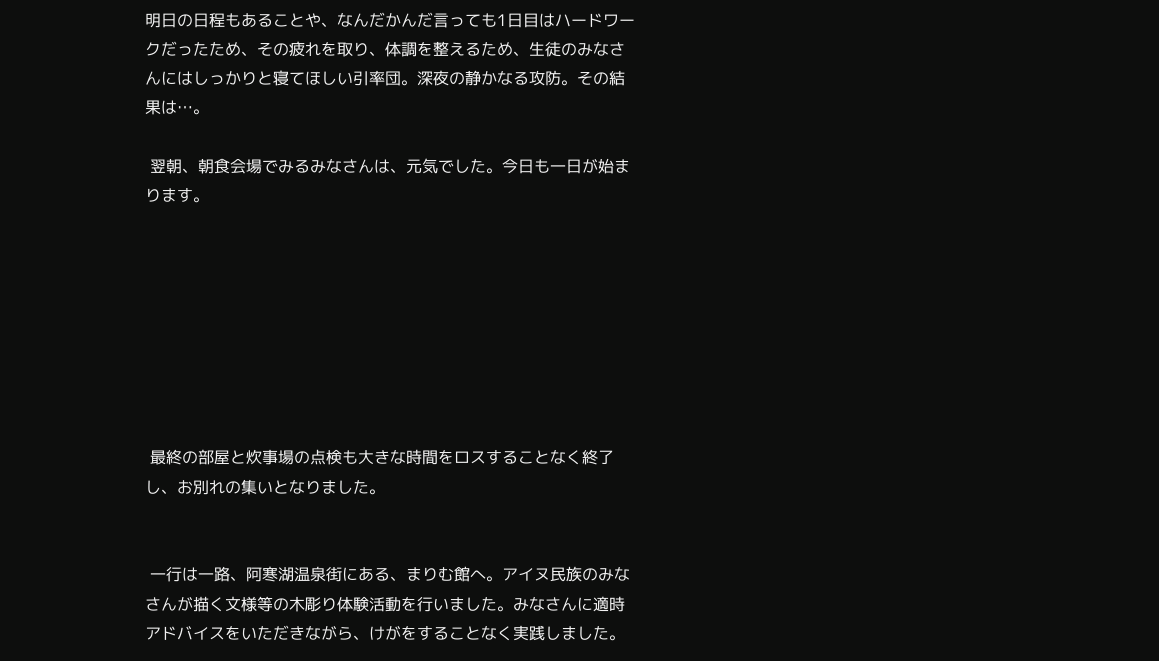明日の日程もあることや、なんだかんだ言っても1日目はハードワークだったため、その疲れを取り、体調を整えるため、生徒のみなさんにはしっかりと寝てほしい引率団。深夜の静かなる攻防。その結果は…。

 翌朝、朝食会場でみるみなさんは、元気でした。今日も一日が始まります。








 最終の部屋と炊事場の点検も大きな時間をロスすることなく終了し、お別れの集いとなりました。


 一行は一路、阿寒湖温泉街にある、まりむ館へ。アイヌ民族のみなさんが描く文様等の木彫り体験活動を行いました。みなさんに適時アドバイスをいただきながら、けがをすることなく実践しました。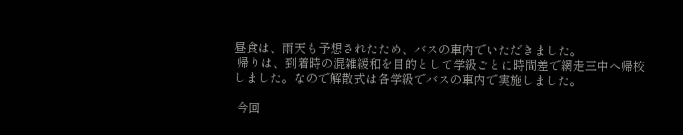昼食は、雨天も予想されたため、バスの車内でいただきました。
 帰りは、到着時の混雑緩和を目的として学級ごとに時間差で網走三中へ帰校しました。なので解散式は各学級でバスの車内で実施しました。

 今回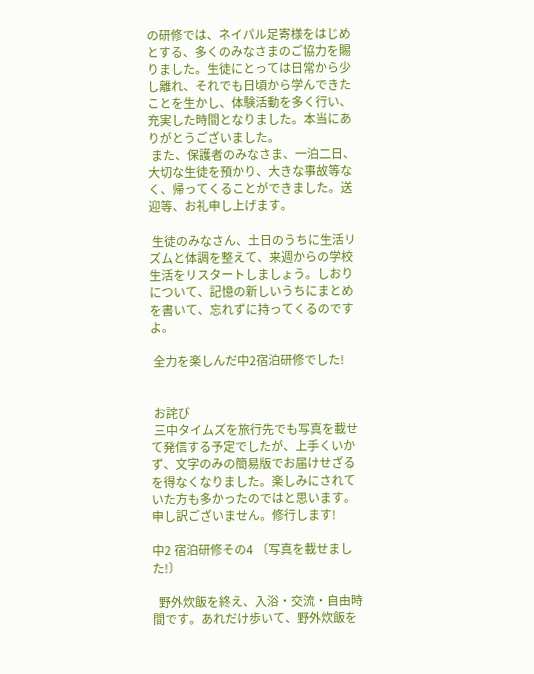の研修では、ネイパル足寄様をはじめとする、多くのみなさまのご協力を賜りました。生徒にとっては日常から少し離れ、それでも日頃から学んできたことを生かし、体験活動を多く行い、充実した時間となりました。本当にありがとうございました。
 また、保護者のみなさま、一泊二日、大切な生徒を預かり、大きな事故等なく、帰ってくることができました。送迎等、お礼申し上げます。

 生徒のみなさん、土日のうちに生活リズムと体調を整えて、来週からの学校生活をリスタートしましょう。しおりについて、記憶の新しいうちにまとめを書いて、忘れずに持ってくるのですよ。

 全力を楽しんだ中2宿泊研修でした!


 お詫び
 三中タイムズを旅行先でも写真を載せて発信する予定でしたが、上手くいかず、文字のみの簡易版でお届けせざるを得なくなりました。楽しみにされていた方も多かったのではと思います。申し訳ございません。修行します!

中2 宿泊研修その4 〔写真を載せました!〕

  野外炊飯を終え、入浴・交流・自由時間です。あれだけ歩いて、野外炊飯を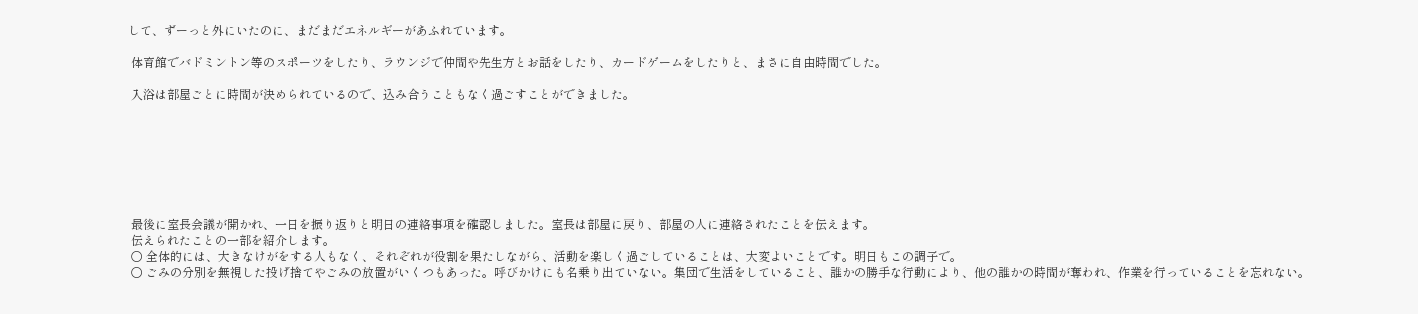して、ずーっと外にいたのに、まだまだエネルギーがあふれています。

 体育館でバドミントン等のスポーツをしたり、ラウンジで仲間や先生方とお話をしたり、カードゲームをしたりと、まさに自由時間でした。

 入浴は部屋ごとに時間が決められているので、込み合うこともなく過ごすことができました。







 最後に室長会議が開かれ、一日を振り返りと明日の連絡事項を確認しました。室長は部屋に戻り、部屋の人に連絡されたことを伝えます。
 伝えられたことの一部を紹介します。
 ○ 全体的には、大きなけがをする人もなく、それぞれが役割を果たしながら、活動を楽しく過ごしていることは、大変よいことです。明日もこの調子で。
 ○ ごみの分別を無視した投げ捨てやごみの放置がいくつもあった。呼びかけにも名乗り出ていない。集団で生活をしていること、誰かの勝手な行動により、他の誰かの時間が奪われ、作業を行っていることを忘れない。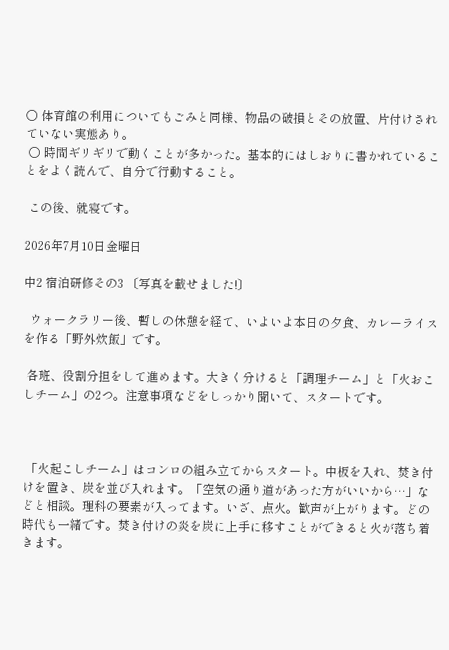○ 体育館の利用についてもごみと同様、物品の破損とその放置、片付けされていない実態あり。
 ○ 時間ギリギリで動くことが多かった。基本的にはしおりに書かれていることをよく読んで、自分で行動すること。

 この後、就寝です。

2026年7月10日金曜日

中2 宿泊研修その3 〔写真を載せました!〕

  ウォークラリー後、暫しの休憩を経て、いよいよ本日の夕食、カレーライスを作る「野外炊飯」です。

 各班、役割分担をして進めます。大きく分けると「調理チーム」と「火おこしチーム」の2つ。注意事項などをしっかり聞いて、スタートです。



 「火起こしチーム」はコンロの組み立てからスタート。中板を入れ、焚き付けを置き、炭を並び入れます。「空気の通り道があった方がいいから…」などと相談。理科の要素が入ってます。いざ、点火。歓声が上がります。どの時代も一緒です。焚き付けの炎を炭に上手に移すことができると火が落ち着きます。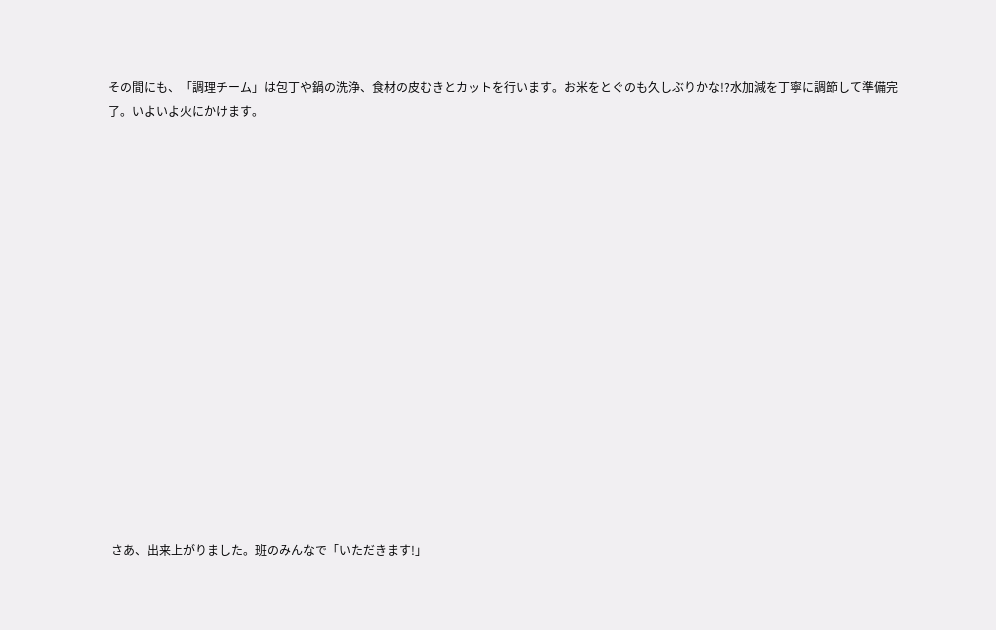その間にも、「調理チーム」は包丁や鍋の洗浄、食材の皮むきとカットを行います。お米をとぐのも久しぶりかな!?水加減を丁寧に調節して準備完了。いよいよ火にかけます。

















 さあ、出来上がりました。班のみんなで「いただきます!」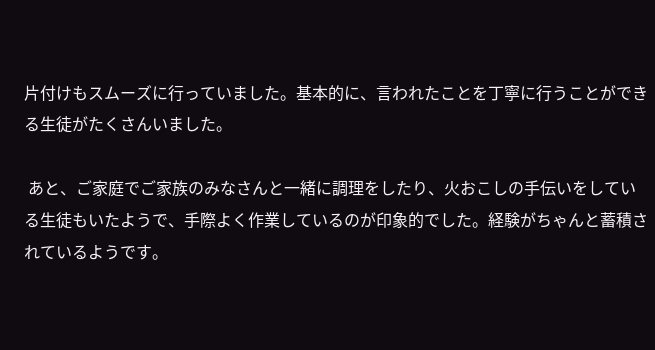片付けもスムーズに行っていました。基本的に、言われたことを丁寧に行うことができる生徒がたくさんいました。

 あと、ご家庭でご家族のみなさんと一緒に調理をしたり、火おこしの手伝いをしている生徒もいたようで、手際よく作業しているのが印象的でした。経験がちゃんと蓄積されているようです。